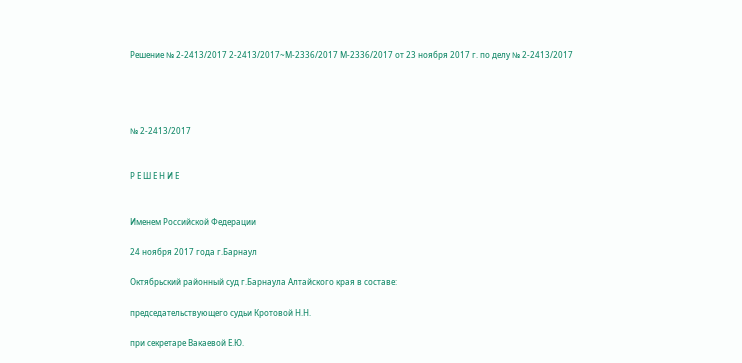Решение № 2-2413/2017 2-2413/2017~М-2336/2017 М-2336/2017 от 23 ноября 2017 г. по делу № 2-2413/2017




№ 2-2413/2017


Р Е Ш Е Н И Е


Именем Российской Федерации

24 ноября 2017 года г.Барнаул

Октябрьский районный суд г.Барнаула Алтайского края в составе:

председательствующего судьи Кротовой Н.Н.

при секретаре Вакаевой Е.Ю.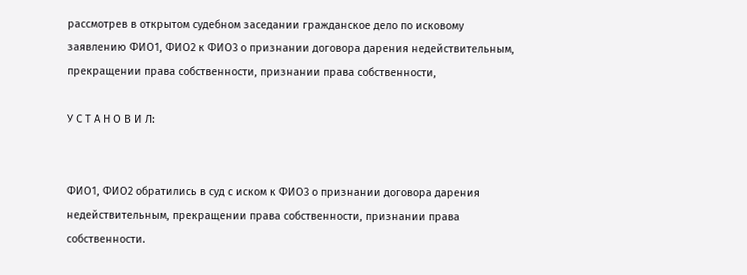рассмотрев в открытом судебном заседании гражданское дело по исковому заявлению ФИО1, ФИО2 к ФИО3 о признании договора дарения недействительным, прекращении права собственности, признании права собственности,

У С Т А Н О В И Л:


ФИО1, ФИО2 обратились в суд с иском к ФИО3 о признании договора дарения недействительным, прекращении права собственности, признании права собственности.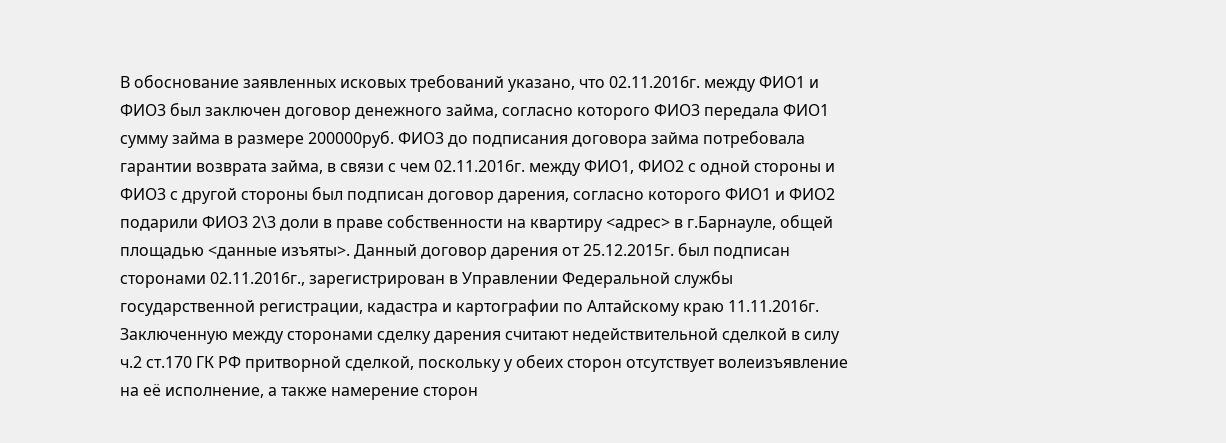В обоснование заявленных исковых требований указано, что 02.11.2016г. между ФИО1 и ФИО3 был заключен договор денежного займа, согласно которого ФИО3 передала ФИО1 сумму займа в размере 200000руб. ФИО3 до подписания договора займа потребовала гарантии возврата займа, в связи с чем 02.11.2016г. между ФИО1, ФИО2 с одной стороны и ФИО3 с другой стороны был подписан договор дарения, согласно которого ФИО1 и ФИО2 подарили ФИО3 2\3 доли в праве собственности на квартиру <адрес> в г.Барнауле, общей площадью <данные изъяты>. Данный договор дарения от 25.12.2015г. был подписан сторонами 02.11.2016г., зарегистрирован в Управлении Федеральной службы государственной регистрации, кадастра и картографии по Алтайскому краю 11.11.2016г. Заключенную между сторонами сделку дарения считают недействительной сделкой в силу ч.2 ст.170 ГК РФ притворной сделкой, поскольку у обеих сторон отсутствует волеизъявление на её исполнение, а также намерение сторон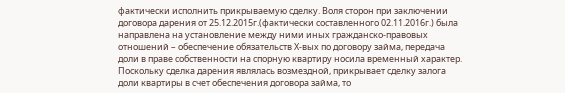фактически исполнить прикрываемую сделку. Воля сторон при заключении договора дарения от 25.12.2015г.(фактически составленного 02.11.2016г.) была направлена на установление между ними иных гражданско-правовых отношений – обеспечение обязательств Х-вых по договору займа, передача доли в праве собственности на спорную квартиру носила временный характер. Поскольку сделка дарения являлась возмездной, прикрывает сделку залога доли квартиры в счет обеспечения договора займа, то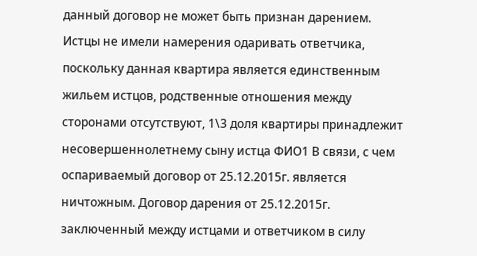данный договор не может быть признан дарением. Истцы не имели намерения одаривать ответчика, поскольку данная квартира является единственным жильем истцов, родственные отношения между сторонами отсутствуют, 1\3 доля квартиры принадлежит несовершеннолетнему сыну истца ФИО1 В связи, с чем оспариваемый договор от 25.12.2015г. является ничтожным. Договор дарения от 25.12.2015г. заключенный между истцами и ответчиком в силу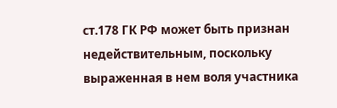ст.178 ГК РФ может быть признан недействительным, поскольку выраженная в нем воля участника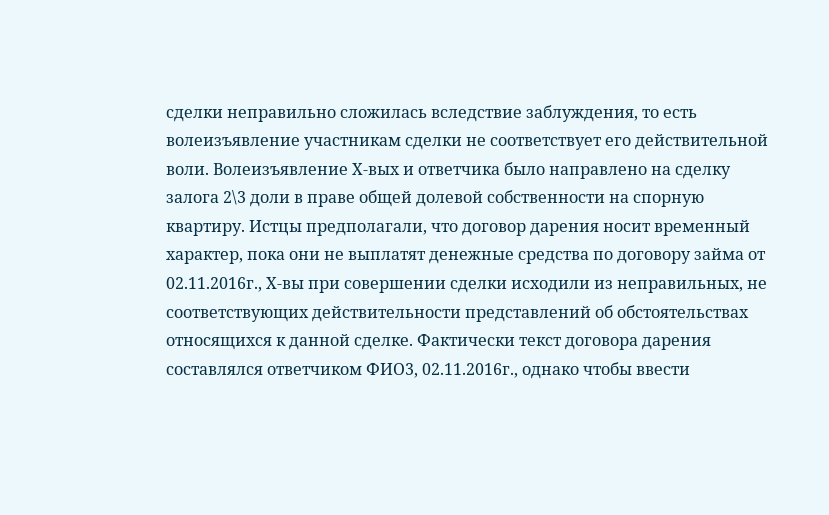сделки неправильно сложилась вследствие заблуждения, то есть волеизъявление участникам сделки не соответствует его действительной воли. Волеизъявление Х-вых и ответчика было направлено на сделку залога 2\3 доли в праве общей долевой собственности на спорную квартиру. Истцы предполагали, что договор дарения носит временный характер, пока они не выплатят денежные средства по договору займа от 02.11.2016г., Х-вы при совершении сделки исходили из неправильных, не соответствующих действительности представлений об обстоятельствах относящихся к данной сделке. Фактически текст договора дарения составлялся ответчиком ФИО3, 02.11.2016г., однако чтобы ввести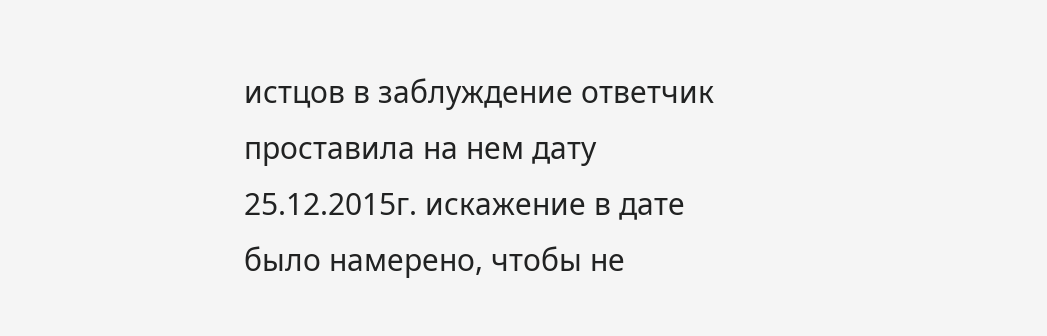истцов в заблуждение ответчик проставила на нем дату 25.12.2015г. искажение в дате было намерено, чтобы не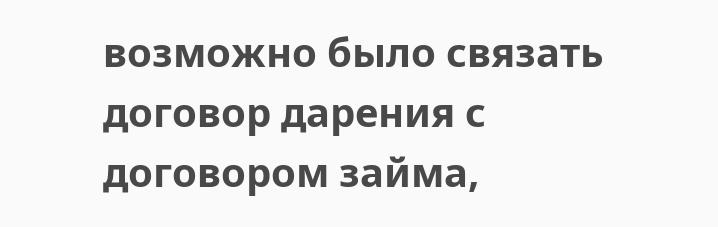возможно было связать договор дарения с договором займа,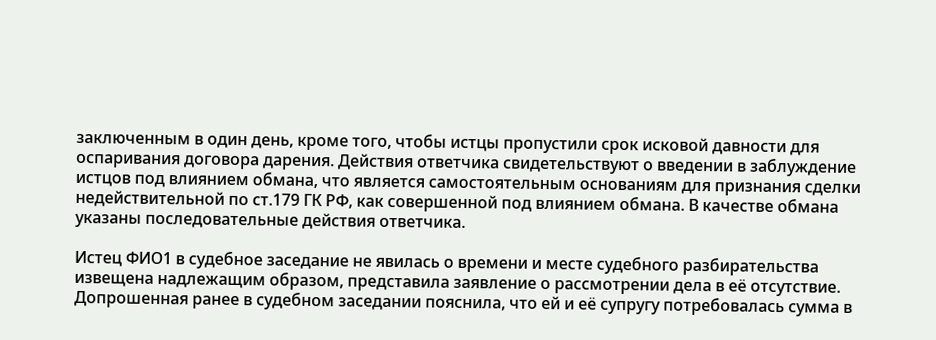заключенным в один день, кроме того, чтобы истцы пропустили срок исковой давности для оспаривания договора дарения. Действия ответчика свидетельствуют о введении в заблуждение истцов под влиянием обмана, что является самостоятельным основаниям для признания сделки недействительной по ст.179 ГК РФ, как совершенной под влиянием обмана. В качестве обмана указаны последовательные действия ответчика.

Истец ФИО1 в судебное заседание не явилась о времени и месте судебного разбирательства извещена надлежащим образом, представила заявление о рассмотрении дела в её отсутствие. Допрошенная ранее в судебном заседании пояснила, что ей и её супругу потребовалась сумма в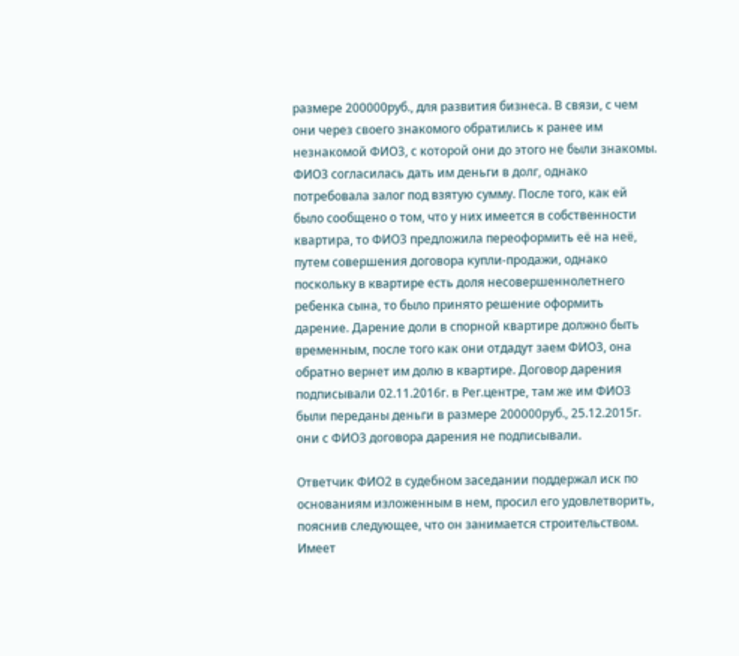размере 200000руб., для развития бизнеса. В связи, с чем они через своего знакомого обратились к ранее им незнакомой ФИО3, с которой они до этого не были знакомы. ФИО3 согласилась дать им деньги в долг, однако потребовала залог под взятую сумму. После того, как ей было сообщено о том, что у них имеется в собственности квартира, то ФИО3 предложила переоформить её на неё, путем совершения договора купли-продажи, однако поскольку в квартире есть доля несовершеннолетнего ребенка сына, то было принято решение оформить дарение. Дарение доли в спорной квартире должно быть временным, после того как они отдадут заем ФИО3, она обратно вернет им долю в квартире. Договор дарения подписывали 02.11.2016г. в Рег.центре, там же им ФИО3 были переданы деньги в размере 200000руб., 25.12.2015г. они с ФИО3 договора дарения не подписывали.

Ответчик ФИО2 в судебном заседании поддержал иск по основаниям изложенным в нем, просил его удовлетворить, пояснив следующее, что он занимается строительством. Имеет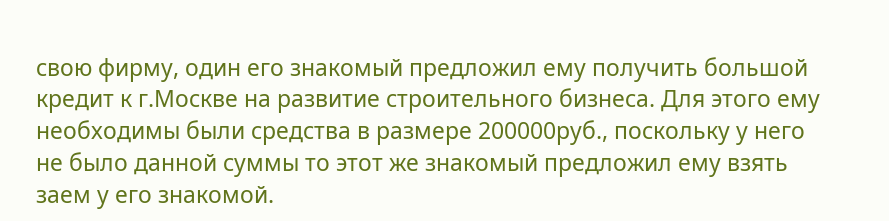свою фирму, один его знакомый предложил ему получить большой кредит к г.Москве на развитие строительного бизнеса. Для этого ему необходимы были средства в размере 200000руб., поскольку у него не было данной суммы то этот же знакомый предложил ему взять заем у его знакомой.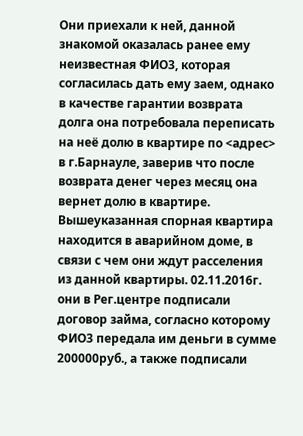Они приехали к ней, данной знакомой оказалась ранее ему неизвестная ФИО3, которая согласилась дать ему заем, однако в качестве гарантии возврата долга она потребовала переписать на неё долю в квартире по <адрес> в г.Барнауле, заверив что после возврата денег через месяц она вернет долю в квартире. Вышеуказанная спорная квартира находится в аварийном доме, в связи с чем они ждут расселения из данной квартиры. 02.11.2016г. они в Рег.центре подписали договор займа, согласно которому ФИО3 передала им деньги в сумме 200000руб., а также подписали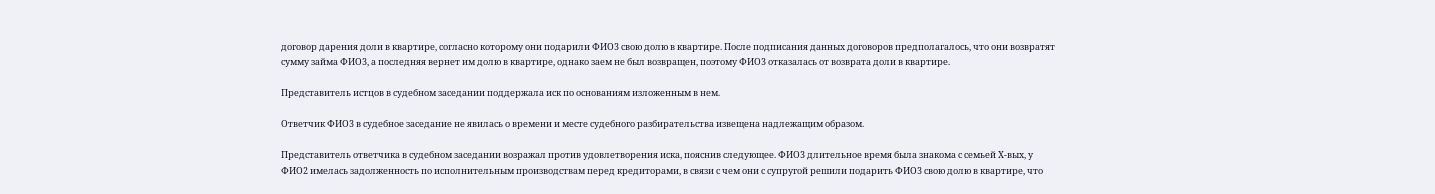договор дарения доли в квартире, согласно которому они подарили ФИО3 свою долю в квартире. После подписания данных договоров предполагалось, что они возвратят сумму займа ФИО3, а последняя вернет им долю в квартире, однако заем не был возвращен, поэтому ФИО3 отказалась от возврата доли в квартире.

Представитель истцов в судебном заседании поддержала иск по основаниям изложенным в нем.

Ответчик ФИО3 в судебное заседание не явилась о времени и месте судебного разбирательства извещена надлежащим образом.

Представитель ответчика в судебном заседании возражал против удовлетворения иска, пояснив следующее. ФИО3 длительное время была знакома с семьей Х-вых, у ФИО2 имелась задолженность по исполнительным производствам перед кредиторами, в связи с чем они с супругой решили подарить ФИО3 свою долю в квартире, что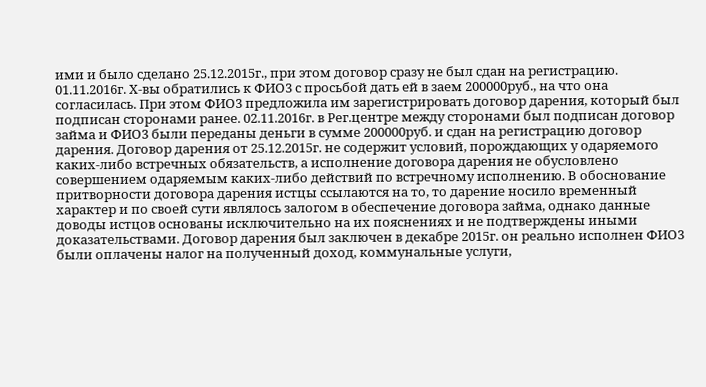ими и было сделано 25.12.2015г., при этом договор сразу не был сдан на регистрацию. 01.11.2016г. Х-вы обратились к ФИО3 с просьбой дать ей в заем 200000руб., на что она согласилась. При этом ФИО3 предложила им зарегистрировать договор дарения, который был подписан сторонами ранее. 02.11.2016г. в Рег.центре между сторонами был подписан договор займа и ФИО3 были переданы деньги в сумме 200000руб. и сдан на регистрацию договор дарения. Договор дарения от 25.12.2015г. не содержит условий, порождающих у одаряемого каких-либо встречных обязательств, а исполнение договора дарения не обусловлено совершением одаряемым каких-либо действий по встречному исполнению. В обоснование притворности договора дарения истцы ссылаются на то, то дарение носило временный характер и по своей сути являлось залогом в обеспечение договора займа, однако данные доводы истцов основаны исключительно на их пояснениях и не подтверждены иными доказательствами. Договор дарения был заключен в декабре 2015г. он реально исполнен ФИО3 были оплачены налог на полученный доход, коммунальные услуги,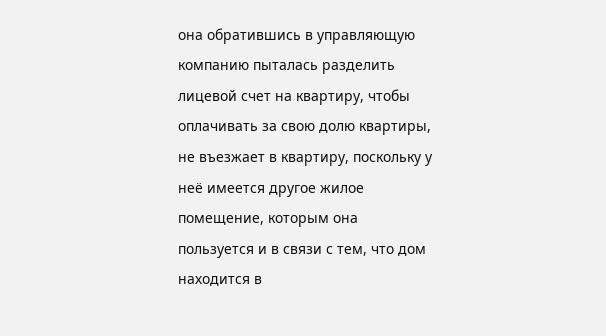она обратившись в управляющую компанию пыталась разделить лицевой счет на квартиру, чтобы оплачивать за свою долю квартиры, не въезжает в квартиру, поскольку у неё имеется другое жилое помещение, которым она пользуется и в связи с тем, что дом находится в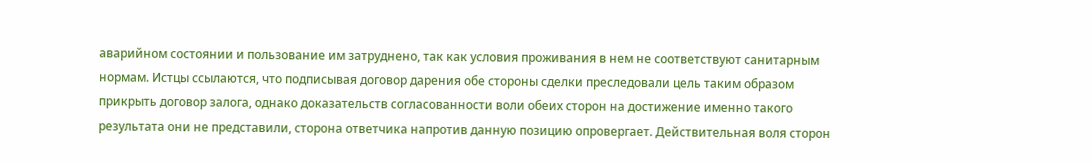аварийном состоянии и пользование им затруднено, так как условия проживания в нем не соответствуют санитарным нормам. Истцы ссылаются, что подписывая договор дарения обе стороны сделки преследовали цель таким образом прикрыть договор залога, однако доказательств согласованности воли обеих сторон на достижение именно такого результата они не представили, сторона ответчика напротив данную позицию опровергает. Действительная воля сторон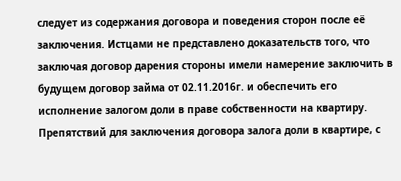следует из содержания договора и поведения сторон после её заключения. Истцами не представлено доказательств того, что заключая договор дарения стороны имели намерение заключить в будущем договор займа от 02.11.2016г. и обеспечить его исполнение залогом доли в праве собственности на квартиру. Препятствий для заключения договора залога доли в квартире, с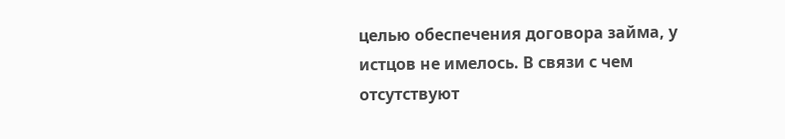целью обеспечения договора займа, у истцов не имелось. В связи с чем отсутствуют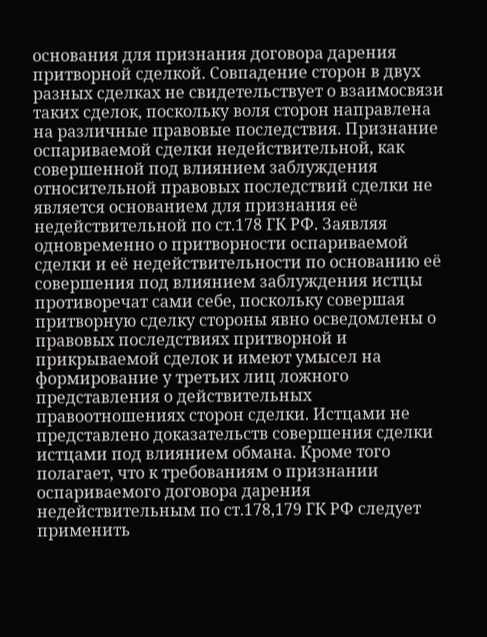основания для признания договора дарения притворной сделкой. Совпадение сторон в двух разных сделках не свидетельствует о взаимосвязи таких сделок, поскольку воля сторон направлена на различные правовые последствия. Признание оспариваемой сделки недействительной, как совершенной под влиянием заблуждения относительной правовых последствий сделки не является основанием для признания её недействительной по ст.178 ГК РФ. Заявляя одновременно о притворности оспариваемой сделки и её недействительности по основанию её совершения под влиянием заблуждения истцы противоречат сами себе, поскольку совершая притворную сделку стороны явно осведомлены о правовых последствиях притворной и прикрываемой сделок и имеют умысел на формирование у третьих лиц ложного представления о действительных правоотношениях сторон сделки. Истцами не представлено доказательств совершения сделки истцами под влиянием обмана. Кроме того полагает, что к требованиям о признании оспариваемого договора дарения недействительным по ст.178,179 ГК РФ следует применить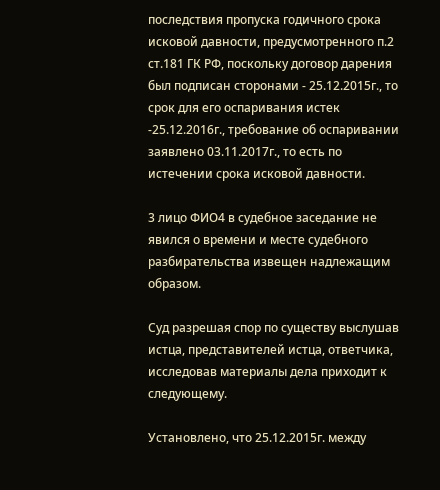последствия пропуска годичного срока исковой давности, предусмотренного п.2 ст.181 ГК РФ, поскольку договор дарения был подписан сторонами - 25.12.2015г., то срок для его оспаривания истек -25.12.2016г., требование об оспаривании заявлено 03.11.2017г., то есть по истечении срока исковой давности.

3 лицо ФИО4 в судебное заседание не явился о времени и месте судебного разбирательства извещен надлежащим образом.

Суд разрешая спор по существу выслушав истца, представителей истца, ответчика, исследовав материалы дела приходит к следующему.

Установлено, что 25.12.2015г. между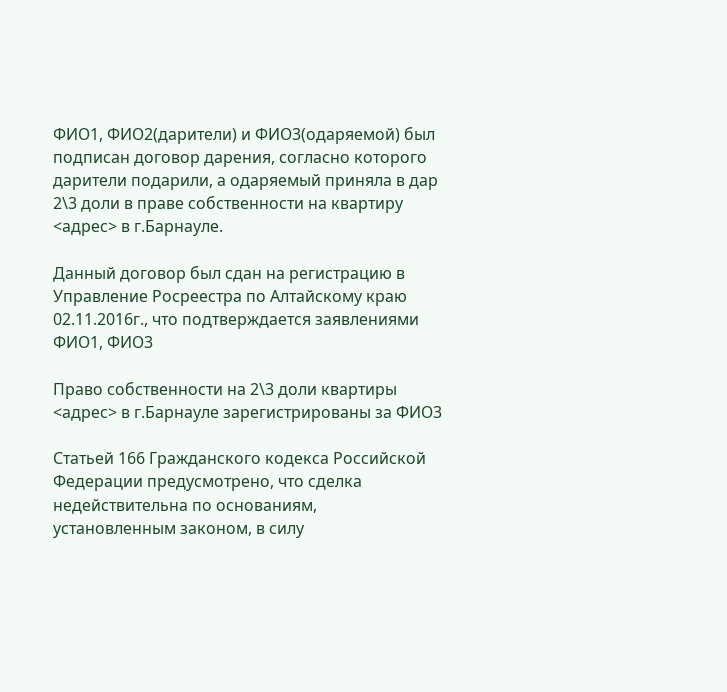ФИО1, ФИО2(дарители) и ФИО3(одаряемой) был подписан договор дарения, согласно которого дарители подарили, а одаряемый приняла в дар 2\3 доли в праве собственности на квартиру <адрес> в г.Барнауле.

Данный договор был сдан на регистрацию в Управление Росреестра по Алтайскому краю 02.11.2016г., что подтверждается заявлениями ФИО1, ФИО3

Право собственности на 2\3 доли квартиры <адрес> в г.Барнауле зарегистрированы за ФИО3

Статьей 166 Гражданского кодекса Российской Федерации предусмотрено, что сделка недействительна по основаниям, установленным законом, в силу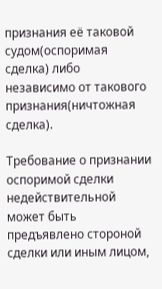признания её таковой судом(оспоримая сделка) либо независимо от такового признания(ничтожная сделка).

Требование о признании оспоримой сделки недействительной может быть предъявлено стороной сделки или иным лицом,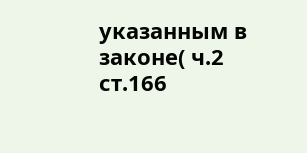указанным в законе( ч.2 ст.166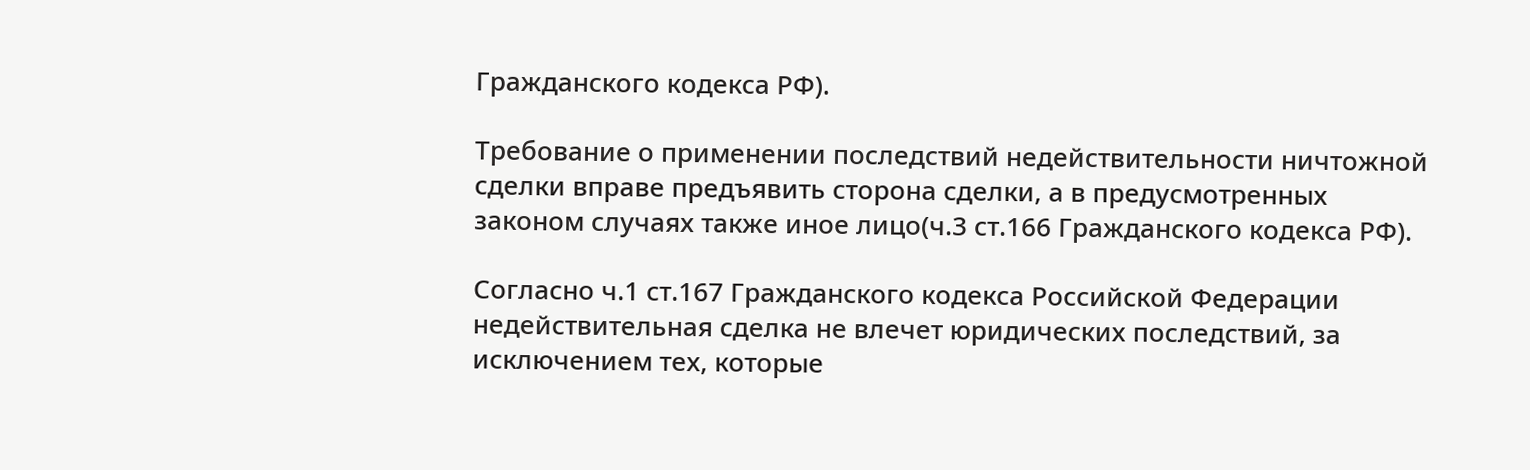Гражданского кодекса РФ).

Требование о применении последствий недействительности ничтожной сделки вправе предъявить сторона сделки, а в предусмотренных законом случаях также иное лицо(ч.3 ст.166 Гражданского кодекса РФ).

Согласно ч.1 ст.167 Гражданского кодекса Российской Федерации недействительная сделка не влечет юридических последствий, за исключением тех, которые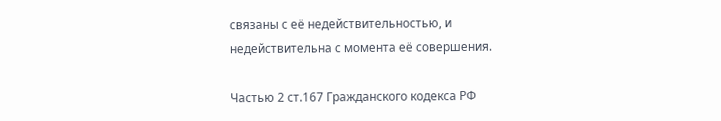связаны с её недействительностью, и недействительна с момента её совершения.

Частью 2 ст.167 Гражданского кодекса РФ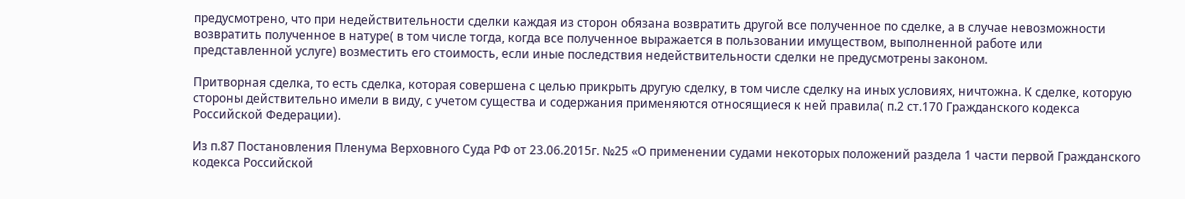предусмотрено, что при недействительности сделки каждая из сторон обязана возвратить другой все полученное по сделке, а в случае невозможности возвратить полученное в натуре( в том числе тогда, когда все полученное выражается в пользовании имуществом, выполненной работе или представленной услуге) возместить его стоимость, если иные последствия недействительности сделки не предусмотрены законом.

Притворная сделка, то есть сделка, которая совершена с целью прикрыть другую сделку, в том числе сделку на иных условиях, ничтожна. К сделке, которую стороны действительно имели в виду, с учетом существа и содержания применяются относящиеся к ней правила( п.2 ст.170 Гражданского кодекса Российской Федерации).

Из п.87 Постановления Пленума Верховного Суда РФ от 23.06.2015г. №25 «О применении судами некоторых положений раздела 1 части первой Гражданского кодекса Российской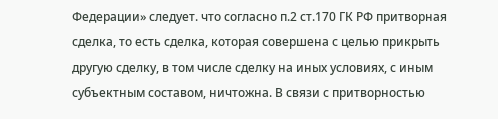Федерации» следует. что согласно п.2 ст.170 ГК РФ притворная сделка, то есть сделка, которая совершена с целью прикрыть другую сделку, в том числе сделку на иных условиях, с иным субъектным составом, ничтожна. В связи с притворностью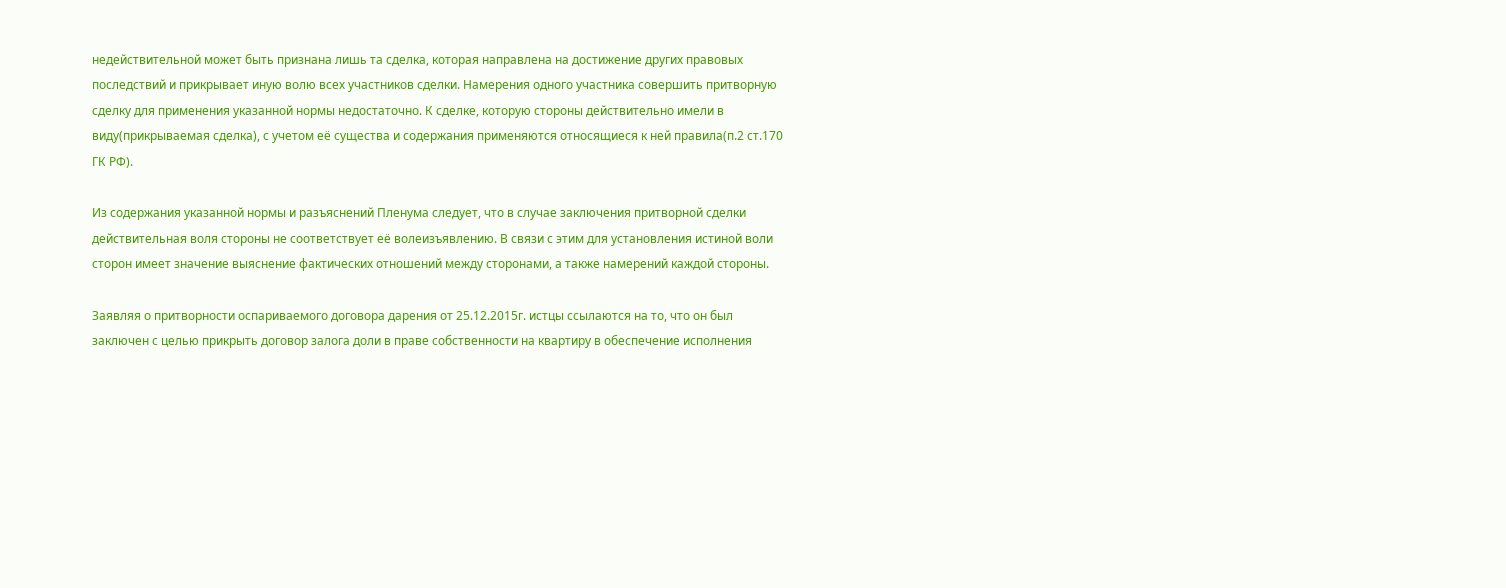недействительной может быть признана лишь та сделка, которая направлена на достижение других правовых последствий и прикрывает иную волю всех участников сделки. Намерения одного участника совершить притворную сделку для применения указанной нормы недостаточно. К сделке, которую стороны действительно имели в виду(прикрываемая сделка), с учетом её существа и содержания применяются относящиеся к ней правила(п.2 ст.170 ГК РФ).

Из содержания указанной нормы и разъяснений Пленума следует, что в случае заключения притворной сделки действительная воля стороны не соответствует её волеизъявлению. В связи с этим для установления истиной воли сторон имеет значение выяснение фактических отношений между сторонами, а также намерений каждой стороны.

Заявляя о притворности оспариваемого договора дарения от 25.12.2015г. истцы ссылаются на то, что он был заключен с целью прикрыть договор залога доли в праве собственности на квартиру в обеспечение исполнения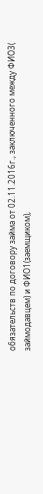обязательств по договору займа от 02.11.2016г., заключенного между ФИО3( займодавцем) и ФИО1(заемщиком),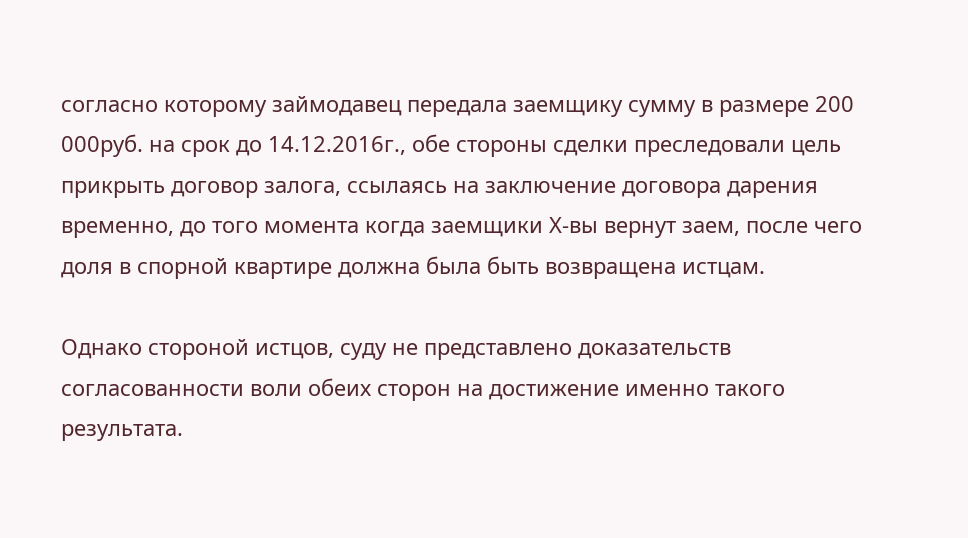согласно которому займодавец передала заемщику сумму в размере 200 000руб. на срок до 14.12.2016г., обе стороны сделки преследовали цель прикрыть договор залога, ссылаясь на заключение договора дарения временно, до того момента когда заемщики Х-вы вернут заем, после чего доля в спорной квартире должна была быть возвращена истцам.

Однако стороной истцов, суду не представлено доказательств согласованности воли обеих сторон на достижение именно такого результата.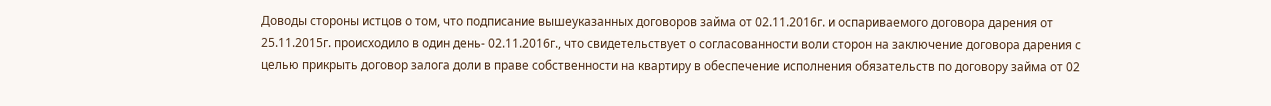Доводы стороны истцов о том, что подписание вышеуказанных договоров займа от 02.11.2016г. и оспариваемого договора дарения от 25.11.2015г. происходило в один день- 02.11.2016г., что свидетельствует о согласованности воли сторон на заключение договора дарения с целью прикрыть договор залога доли в праве собственности на квартиру в обеспечение исполнения обязательств по договору займа от 02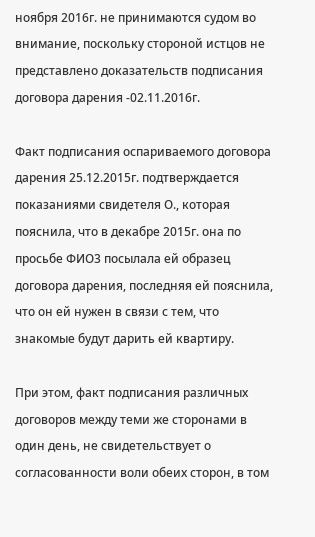ноября 2016г. не принимаются судом во внимание, поскольку стороной истцов не представлено доказательств подписания договора дарения -02.11.2016г.

Факт подписания оспариваемого договора дарения 25.12.2015г. подтверждается показаниями свидетеля О., которая пояснила, что в декабре 2015г. она по просьбе ФИО3 посылала ей образец договора дарения, последняя ей пояснила, что он ей нужен в связи с тем, что знакомые будут дарить ей квартиру.

При этом, факт подписания различных договоров между теми же сторонами в один день, не свидетельствует о согласованности воли обеих сторон, в том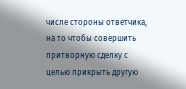числе стороны ответчика, на то чтобы совершить притворную сделку с целью прикрыть другую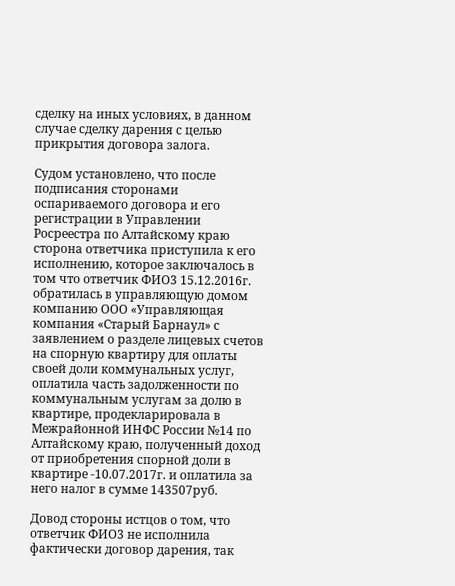сделку на иных условиях, в данном случае сделку дарения с целью прикрытия договора залога.

Судом установлено, что после подписания сторонами оспариваемого договора и его регистрации в Управлении Росреестра по Алтайскому краю сторона ответчика приступила к его исполнению, которое заключалось в том что ответчик ФИО3 15.12.2016г. обратилась в управляющую домом компанию ООО «Управляющая компания «Старый Барнаул» с заявлением о разделе лицевых счетов на спорную квартиру для оплаты своей доли коммунальных услуг, оплатила часть задолженности по коммунальным услугам за долю в квартире, продекларировала в Межрайонной ИНФС России №14 по Алтайскому краю, полученный доход от приобретения спорной доли в квартире -10.07.2017г. и оплатила за него налог в сумме 143507руб.

Довод стороны истцов о том, что ответчик ФИО3 не исполнила фактически договор дарения, так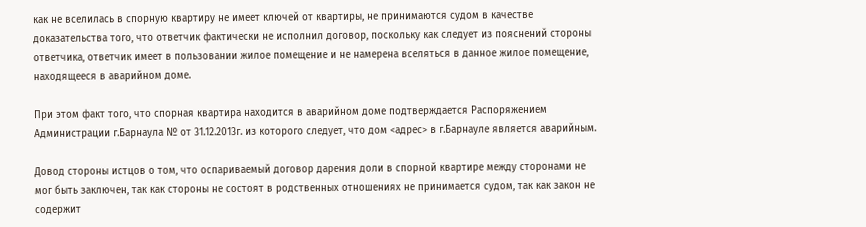как не вселилась в спорную квартиру не имеет ключей от квартиры, не принимаются судом в качестве доказательства того, что ответчик фактически не исполнил договор, поскольку как следует из пояснений стороны ответчика, ответчик имеет в пользовании жилое помещение и не намерена вселяться в данное жилое помещение, находящееся в аварийном доме.

При этом факт того, что спорная квартира находится в аварийном доме подтверждается Распоряжением Администрации г.Барнаула № от 31.12.2013г. из которого следует, что дом <адрес> в г.Барнауле является аварийным.

Довод стороны истцов о том, что оспариваемый договор дарения доли в спорной квартире между сторонами не мог быть заключен, так как стороны не состоят в родственных отношениях не принимается судом, так как закон не содержит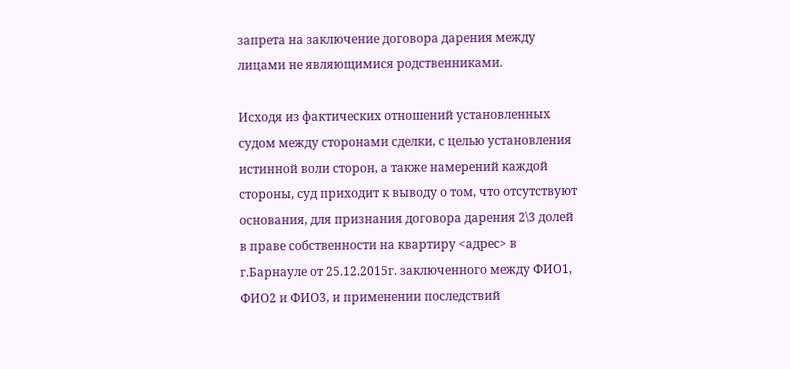запрета на заключение договора дарения между лицами не являющимися родственниками.

Исходя из фактических отношений установленных судом между сторонами сделки, с целью установления истинной воли сторон, а также намерений каждой стороны, суд приходит к выводу о том, что отсутствуют основания, для признания договора дарения 2\3 долей в праве собственности на квартиру <адрес> в г.Барнауле от 25.12.2015г. заключенного между ФИО1, ФИО2 и ФИО3, и применении последствий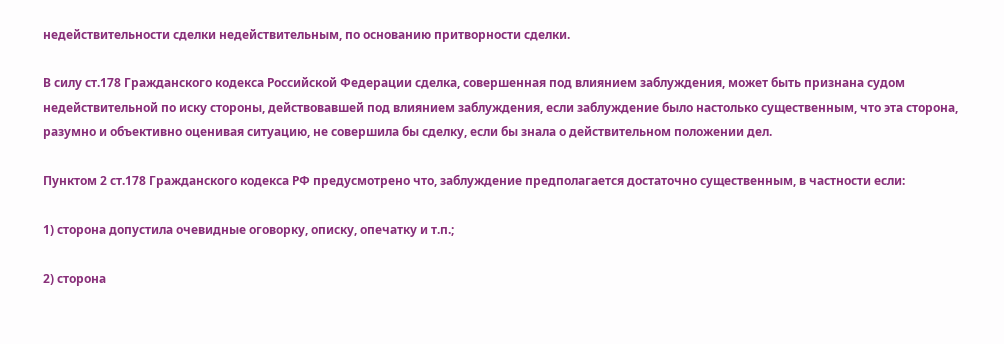недействительности сделки недействительным, по основанию притворности сделки.

В силу ст.178 Гражданского кодекса Российской Федерации сделка, совершенная под влиянием заблуждения, может быть признана судом недействительной по иску стороны, действовавшей под влиянием заблуждения, если заблуждение было настолько существенным, что эта сторона, разумно и объективно оценивая ситуацию, не совершила бы сделку, если бы знала о действительном положении дел.

Пунктом 2 ст.178 Гражданского кодекса РФ предусмотрено что, заблуждение предполагается достаточно существенным, в частности если:

1) сторона допустила очевидные оговорку, описку, опечатку и т.п.;

2) сторона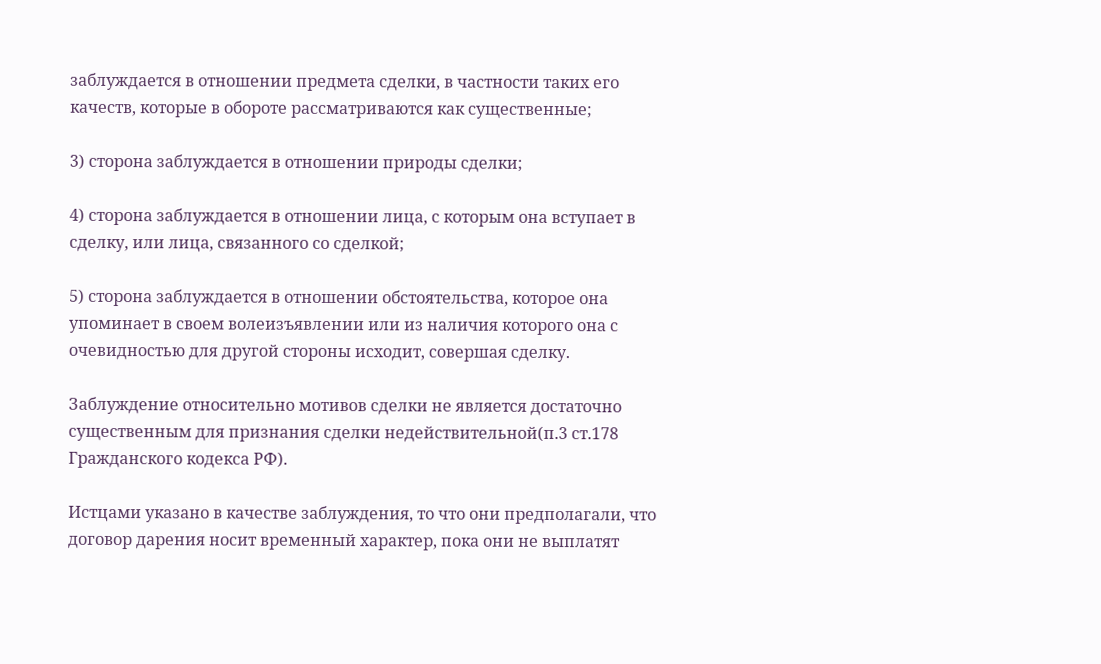заблуждается в отношении предмета сделки, в частности таких его качеств, которые в обороте рассматриваются как существенные;

3) сторона заблуждается в отношении природы сделки;

4) сторона заблуждается в отношении лица, с которым она вступает в сделку, или лица, связанного со сделкой;

5) сторона заблуждается в отношении обстоятельства, которое она упоминает в своем волеизъявлении или из наличия которого она с очевидностью для другой стороны исходит, совершая сделку.

Заблуждение относительно мотивов сделки не является достаточно существенным для признания сделки недействительной(п.3 ст.178 Гражданского кодекса РФ).

Истцами указано в качестве заблуждения, то что они предполагали, что договор дарения носит временный характер, пока они не выплатят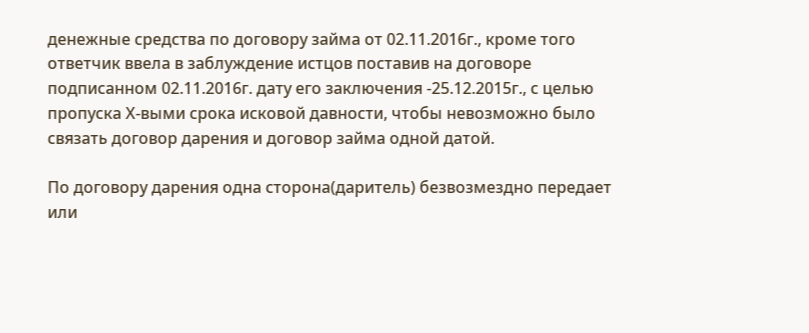денежные средства по договору займа от 02.11.2016г., кроме того ответчик ввела в заблуждение истцов поставив на договоре подписанном 02.11.2016г. дату его заключения -25.12.2015г., с целью пропуска Х-выми срока исковой давности, чтобы невозможно было связать договор дарения и договор займа одной датой.

По договору дарения одна сторона(даритель) безвозмездно передает или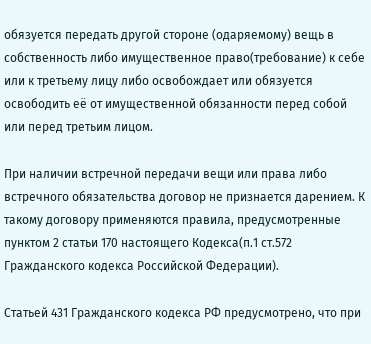обязуется передать другой стороне (одаряемому) вещь в собственность либо имущественное право(требование) к себе или к третьему лицу либо освобождает или обязуется освободить её от имущественной обязанности перед собой или перед третьим лицом.

При наличии встречной передачи вещи или права либо встречного обязательства договор не признается дарением. К такому договору применяются правила, предусмотренные пунктом 2 статьи 170 настоящего Кодекса(п.1 ст.572 Гражданского кодекса Российской Федерации).

Статьей 431 Гражданского кодекса РФ предусмотрено, что при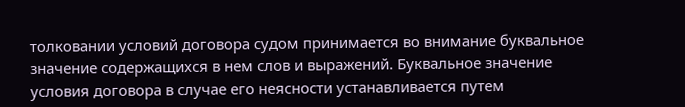толковании условий договора судом принимается во внимание буквальное значение содержащихся в нем слов и выражений. Буквальное значение условия договора в случае его неясности устанавливается путем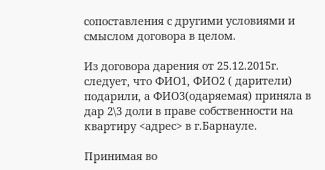сопоставления с другими условиями и смыслом договора в целом.

Из договора дарения от 25.12.2015г. следует, что ФИО1, ФИО2 ( дарители) подарили, а ФИО3(одаряемая) приняла в дар 2\3 доли в праве собственности на квартиру <адрес> в г.Барнауле.

Принимая во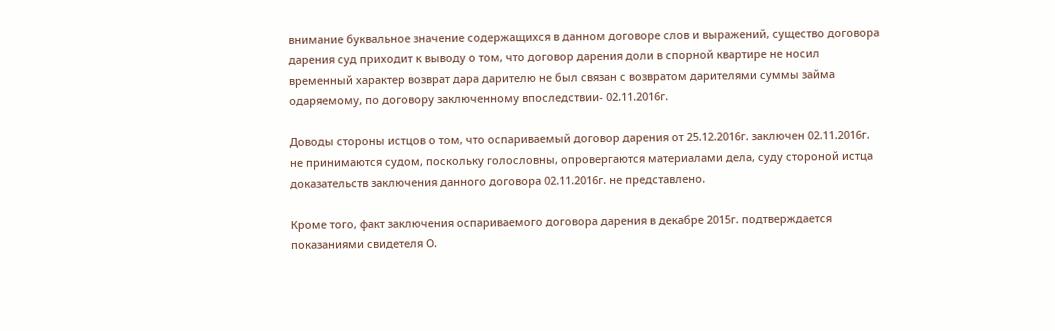внимание буквальное значение содержащихся в данном договоре слов и выражений, существо договора дарения суд приходит к выводу о том, что договор дарения доли в спорной квартире не носил временный характер возврат дара дарителю не был связан с возвратом дарителями суммы займа одаряемому, по договору заключенному впоследствии- 02.11.2016г.

Доводы стороны истцов о том, что оспариваемый договор дарения от 25.12.2016г. заключен 02.11.2016г. не принимаются судом, поскольку голословны, опровергаются материалами дела, суду стороной истца доказательств заключения данного договора 02.11.2016г. не представлено.

Кроме того, факт заключения оспариваемого договора дарения в декабре 2015г. подтверждается показаниями свидетеля О.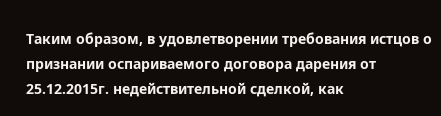Таким образом, в удовлетворении требования истцов о признании оспариваемого договора дарения от 25.12.2015г. недействительной сделкой, как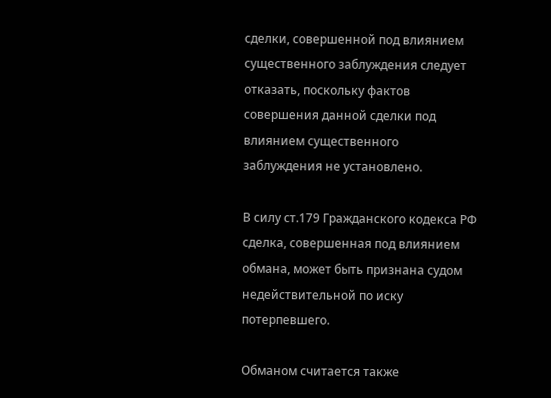сделки, совершенной под влиянием существенного заблуждения следует отказать, поскольку фактов совершения данной сделки под влиянием существенного заблуждения не установлено.

В силу ст.179 Гражданского кодекса РФ сделка, совершенная под влиянием обмана, может быть признана судом недействительной по иску потерпевшего.

Обманом считается также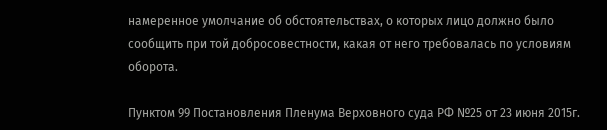намеренное умолчание об обстоятельствах, о которых лицо должно было сообщить при той добросовестности, какая от него требовалась по условиям оборота.

Пунктом 99 Постановления Пленума Верховного суда РФ №25 от 23 июня 2015г.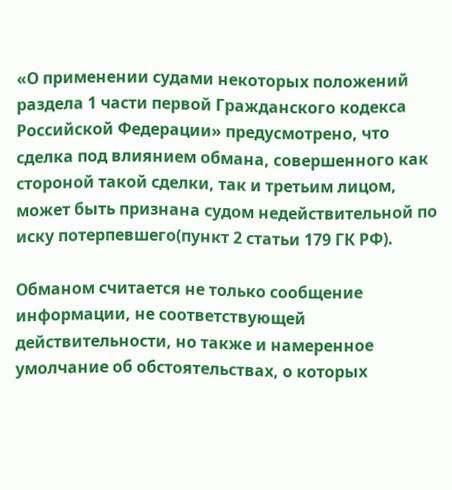«О применении судами некоторых положений раздела 1 части первой Гражданского кодекса Российской Федерации» предусмотрено, что сделка под влиянием обмана, совершенного как стороной такой сделки, так и третьим лицом, может быть признана судом недействительной по иску потерпевшего(пункт 2 статьи 179 ГК РФ).

Обманом считается не только сообщение информации, не соответствующей действительности, но также и намеренное умолчание об обстоятельствах, о которых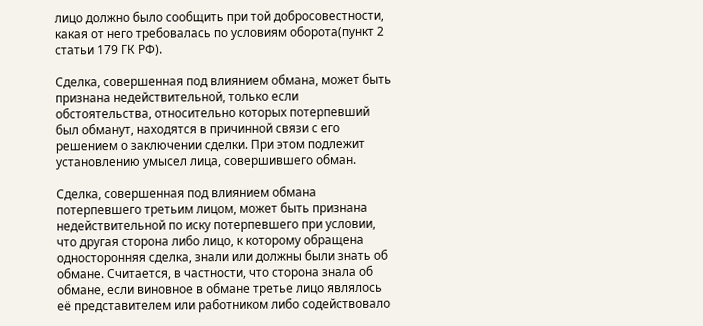лицо должно было сообщить при той добросовестности, какая от него требовалась по условиям оборота(пункт 2 статьи 179 ГК РФ).

Сделка, совершенная под влиянием обмана, может быть признана недействительной, только если обстоятельства, относительно которых потерпевший был обманут, находятся в причинной связи с его решением о заключении сделки. При этом подлежит установлению умысел лица, совершившего обман.

Сделка, совершенная под влиянием обмана потерпевшего третьим лицом, может быть признана недействительной по иску потерпевшего при условии, что другая сторона либо лицо, к которому обращена односторонняя сделка, знали или должны были знать об обмане. Считается, в частности, что сторона знала об обмане, если виновное в обмане третье лицо являлось её представителем или работником либо содействовало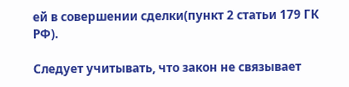ей в совершении сделки(пункт 2 статьи 179 ГК РФ).

Следует учитывать, что закон не связывает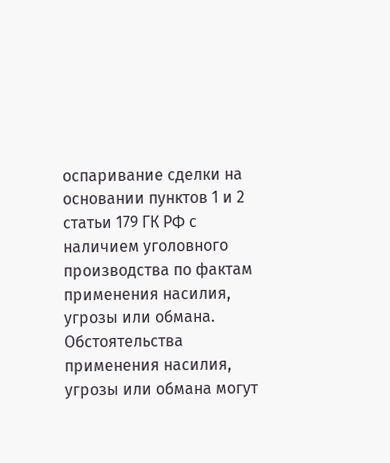оспаривание сделки на основании пунктов 1 и 2 статьи 179 ГК РФ с наличием уголовного производства по фактам применения насилия, угрозы или обмана. Обстоятельства применения насилия, угрозы или обмана могут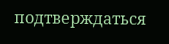подтверждаться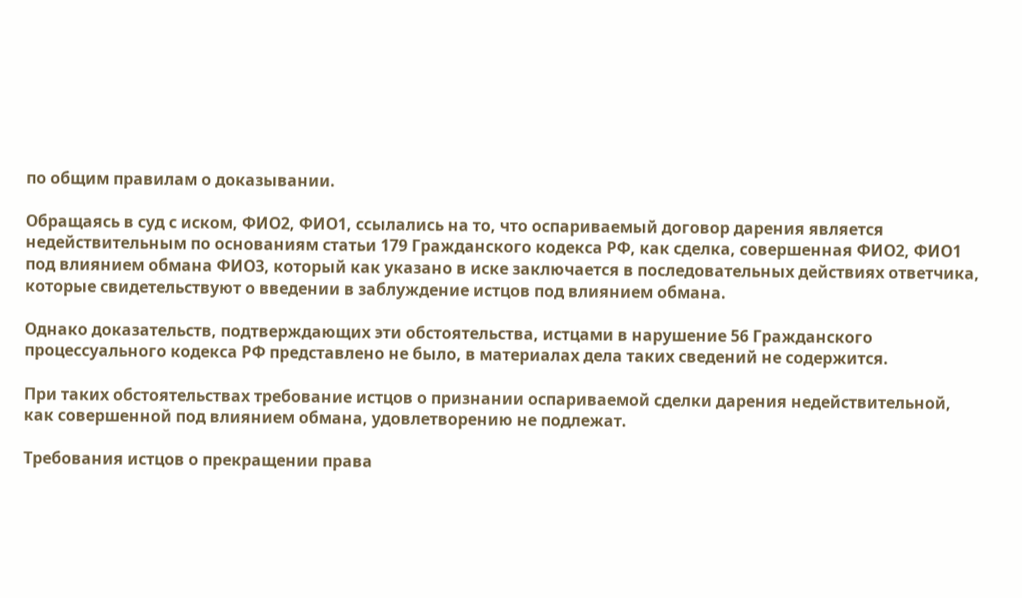по общим правилам о доказывании.

Обращаясь в суд с иском, ФИО2, ФИО1, ссылались на то, что оспариваемый договор дарения является недействительным по основаниям статьи 179 Гражданского кодекса РФ, как сделка, совершенная ФИО2, ФИО1 под влиянием обмана ФИО3, который как указано в иске заключается в последовательных действиях ответчика, которые свидетельствуют о введении в заблуждение истцов под влиянием обмана.

Однако доказательств, подтверждающих эти обстоятельства, истцами в нарушение 56 Гражданского процессуального кодекса РФ представлено не было, в материалах дела таких сведений не содержится.

При таких обстоятельствах требование истцов о признании оспариваемой сделки дарения недействительной, как совершенной под влиянием обмана, удовлетворению не подлежат.

Требования истцов о прекращении права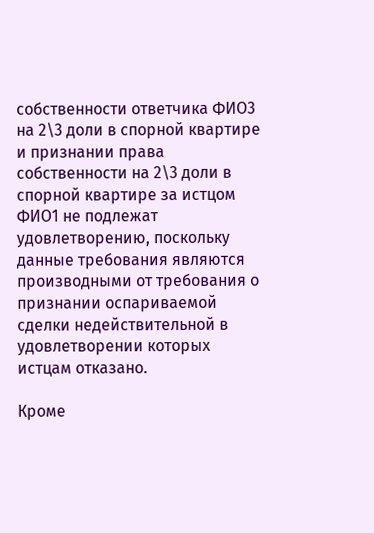собственности ответчика ФИО3 на 2\3 доли в спорной квартире и признании права собственности на 2\3 доли в спорной квартире за истцом ФИО1 не подлежат удовлетворению, поскольку данные требования являются производными от требования о признании оспариваемой сделки недействительной в удовлетворении которых истцам отказано.

Кроме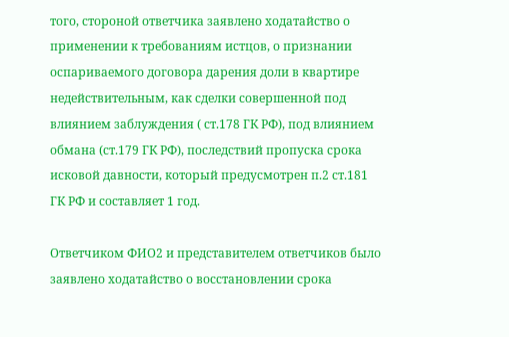того, стороной ответчика заявлено ходатайство о применении к требованиям истцов, о признании оспариваемого договора дарения доли в квартире недействительным, как сделки совершенной под влиянием заблуждения ( ст.178 ГК РФ), под влиянием обмана (ст.179 ГК РФ), последствий пропуска срока исковой давности, который предусмотрен п.2 ст.181 ГК РФ и составляет 1 год.

Ответчиком ФИО2 и представителем ответчиков было заявлено ходатайство о восстановлении срока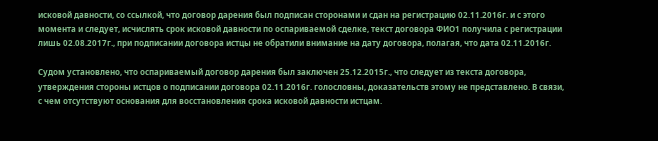исковой давности, со ссылкой, что договор дарения был подписан сторонами и сдан на регистрацию 02.11.2016г. и с этого момента и следует, исчислять срок исковой давности по оспариваемой сделке, текст договора ФИО1 получила с регистрации лишь 02.08.2017г., при подписании договора истцы не обратили внимание на дату договора, полагая, что дата 02.11.2016г.

Судом установлено, что оспариваемый договор дарения был заключен 25.12.2015г., что следует из текста договора, утверждения стороны истцов о подписании договора 02.11.2016г. голословны, доказательств этому не представлено. В связи, с чем отсутствуют основания для восстановления срока исковой давности истцам.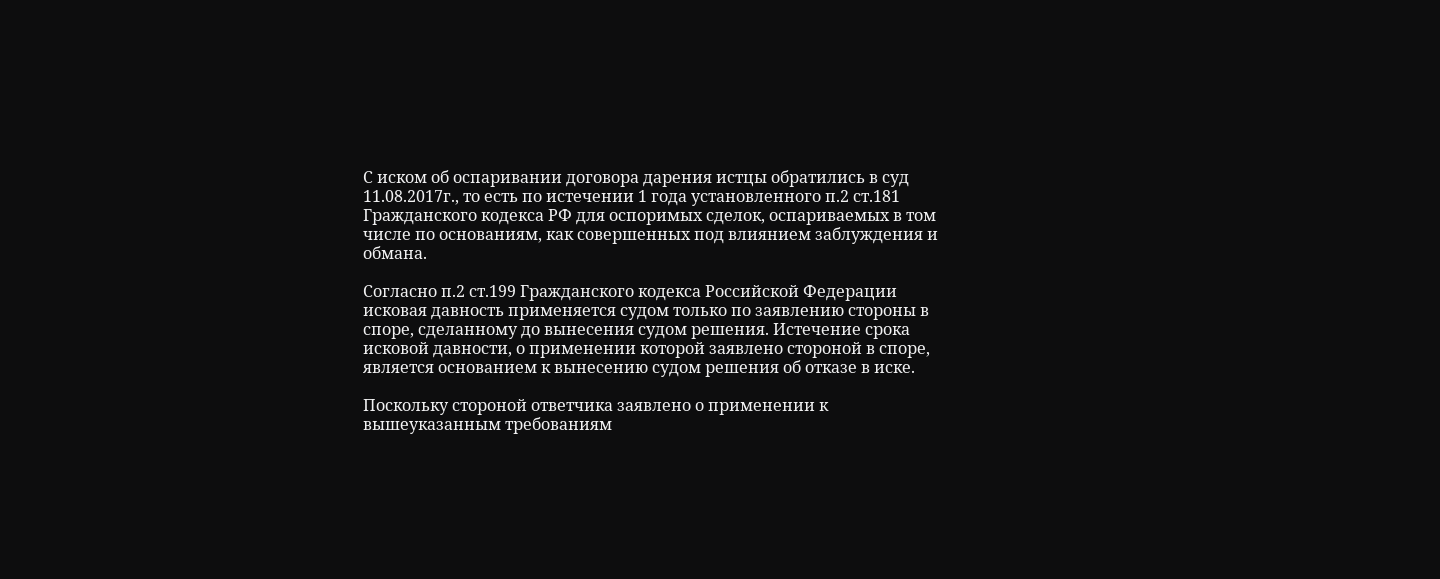С иском об оспаривании договора дарения истцы обратились в суд 11.08.2017г., то есть по истечении 1 года установленного п.2 ст.181 Гражданского кодекса РФ для оспоримых сделок, оспариваемых в том числе по основаниям, как совершенных под влиянием заблуждения и обмана.

Согласно п.2 ст.199 Гражданского кодекса Российской Федерации исковая давность применяется судом только по заявлению стороны в споре, сделанному до вынесения судом решения. Истечение срока исковой давности, о применении которой заявлено стороной в споре, является основанием к вынесению судом решения об отказе в иске.

Поскольку стороной ответчика заявлено о применении к вышеуказанным требованиям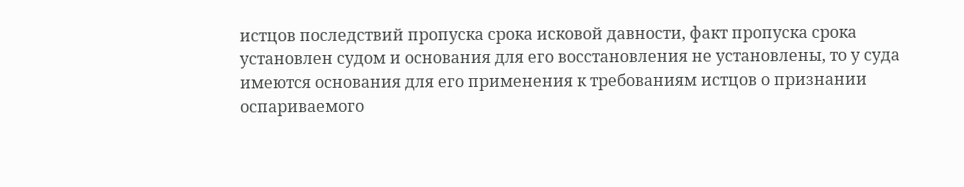истцов последствий пропуска срока исковой давности, факт пропуска срока установлен судом и основания для его восстановления не установлены, то у суда имеются основания для его применения к требованиям истцов о признании оспариваемого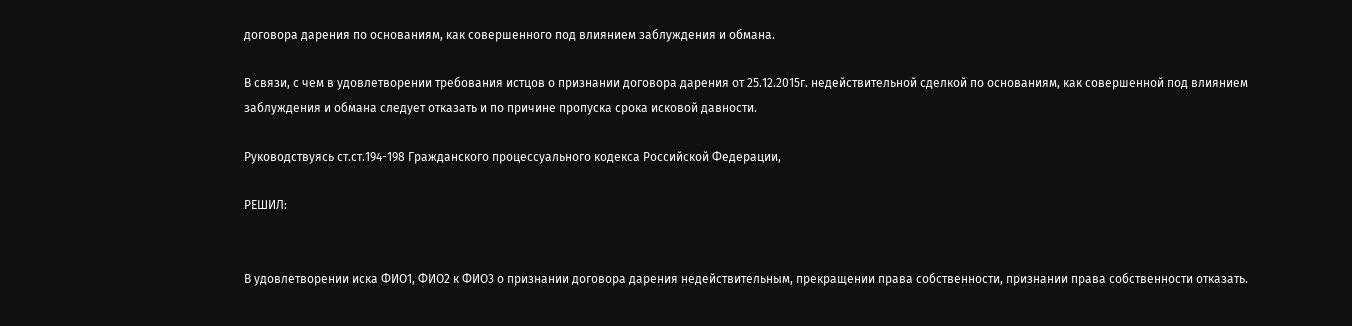договора дарения по основаниям, как совершенного под влиянием заблуждения и обмана.

В связи, с чем в удовлетворении требования истцов о признании договора дарения от 25.12.2015г. недействительной сделкой по основаниям, как совершенной под влиянием заблуждения и обмана следует отказать и по причине пропуска срока исковой давности.

Руководствуясь ст.ст.194-198 Гражданского процессуального кодекса Российской Федерации,

РЕШИЛ:


В удовлетворении иска ФИО1, ФИО2 к ФИО3 о признании договора дарения недействительным, прекращении права собственности, признании права собственности отказать.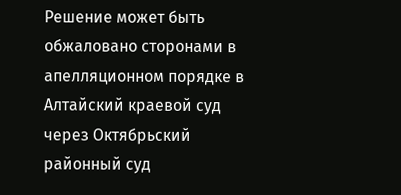Решение может быть обжаловано сторонами в апелляционном порядке в Алтайский краевой суд через Октябрьский районный суд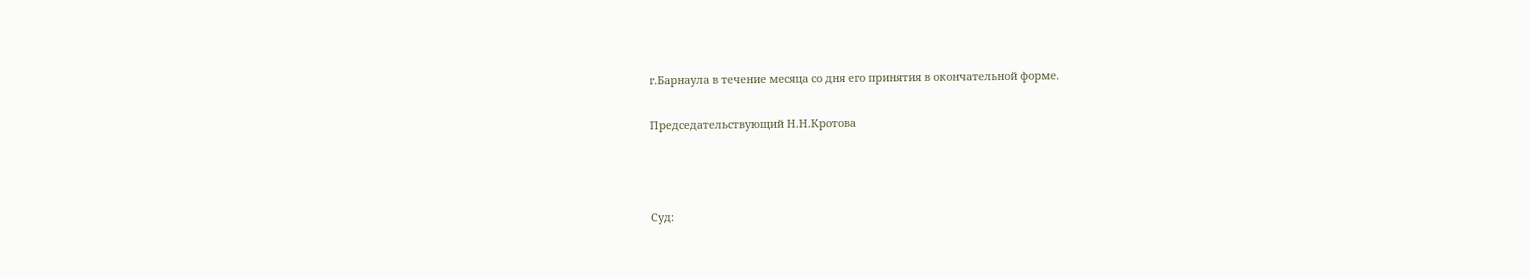г.Барнаула в течение месяца со дня его принятия в окончательной форме.

Председательствующий Н.Н.Кротова



Суд: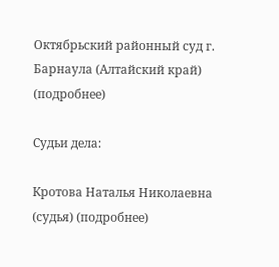Октябрьский районный суд г. Барнаула (Алтайский край) (подробнее)

Судьи дела:

Кротова Наталья Николаевна (судья) (подробнее)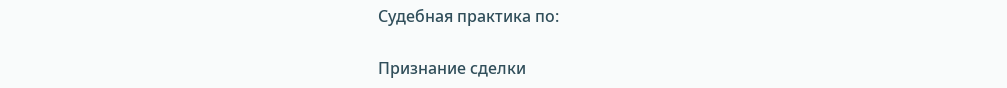Судебная практика по:

Признание сделки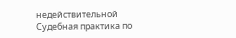недействительной
Судебная практика по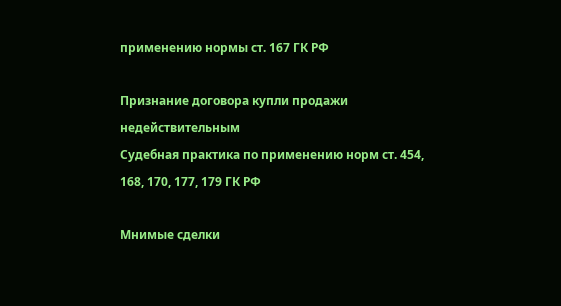применению нормы ст. 167 ГК РФ

Признание договора купли продажи недействительным
Судебная практика по применению норм ст. 454, 168, 170, 177, 179 ГК РФ

Мнимые сделки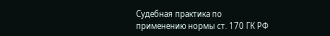Судебная практика по применению нормы ст. 170 ГК РФ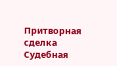Притворная сделка
Судебная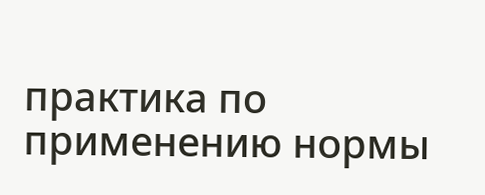практика по применению нормы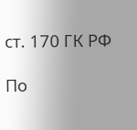ст. 170 ГК РФ

По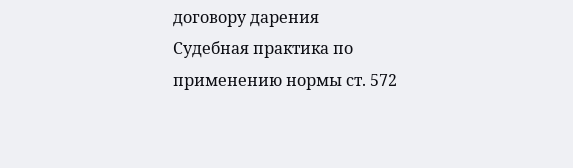договору дарения
Судебная практика по применению нормы ст. 572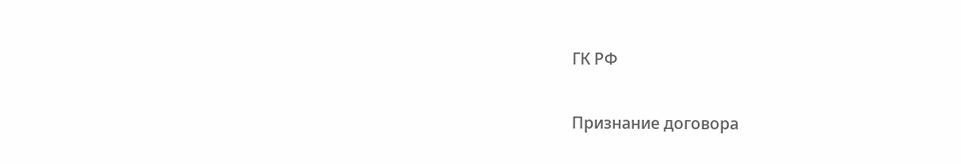ГК РФ

Признание договора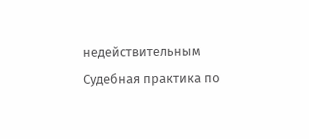недействительным
Судебная практика по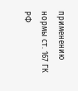применению нормы ст. 167 ГК РФ